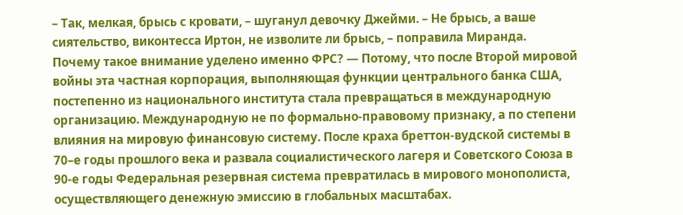– Так, мелкая, брысь с кровати, – шуганул девочку Джейми. – Не брысь, а ваше сиятельство, виконтесса Иртон, не изволите ли брысь, – поправила Миранда.
Почему такое внимание уделено именно ФРС? — Потому, что после Второй мировой войны эта частная корпорация, выполняющая функции центрального банка США, постепенно из национального института стала превращаться в международную организацию. Международную не по формально-правовому признаку, а по степени влияния на мировую финансовую систему. После краха бреттон-вудской системы в 70–е годы прошлого века и развала социалистического лагеря и Советского Союза в 90-е годы Федеральная резервная система превратилась в мирового монополиста, осуществляющего денежную эмиссию в глобальных масштабах.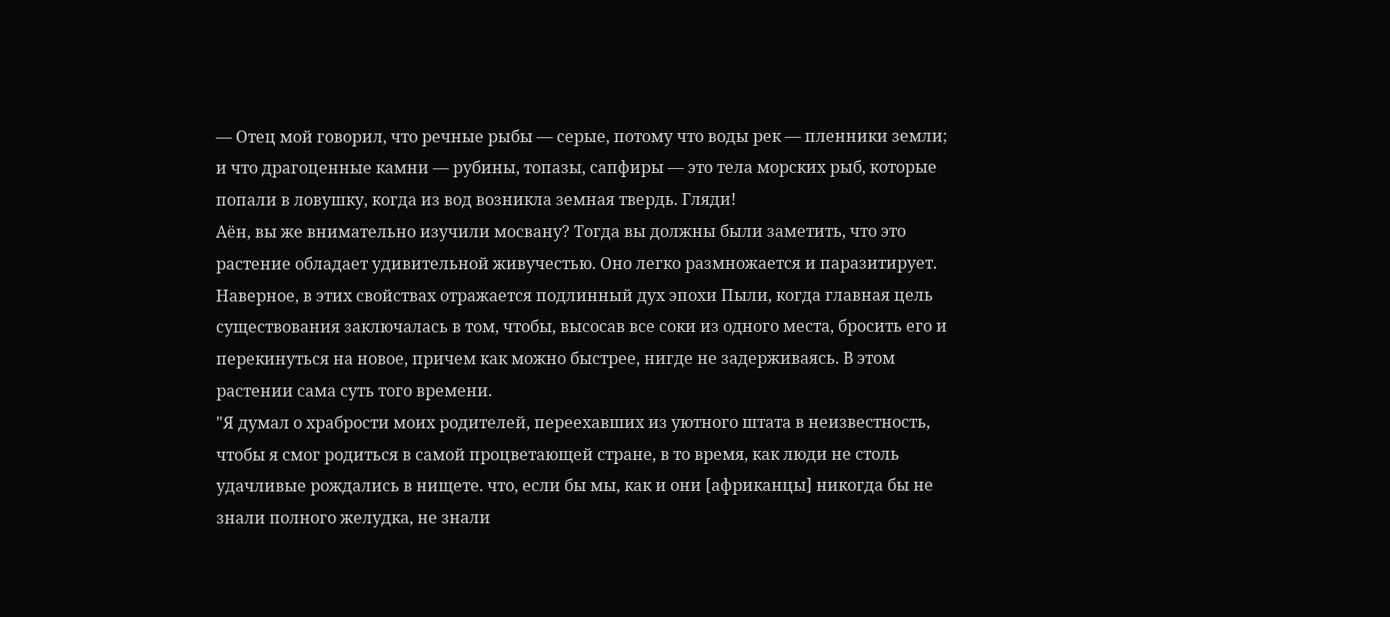— Отец мой говорил, что речные рыбы — серые, потому что воды рек — пленники земли; и что драгоценные камни — рубины, топазы, сапфиры — это тела морских рыб, которые попали в ловушку, когда из вод возникла земная твердь. Гляди!
Аён, вы же внимательно изучили мосвану? Тогда вы должны были заметить, что это растение обладает удивительной живучестью. Оно легко размножается и паразитирует. Наверное, в этих свойствах отражается подлинный дух эпохи Пыли, когда главная цель существования заключалась в том, чтобы, высосав все соки из одного места, бросить его и перекинуться на новое, причем как можно быстрее, нигде не задерживаясь. В этом растении сама суть того времени.
"Я думал о храбрости моих родителей, переехавших из уютного штата в неизвестность, чтобы я смог родиться в самой процветающей стране, в то время, как люди не столь удачливые рождались в нищете. что, если бы мы, как и они [африканцы] никогда бы не знали полного желудка, не знали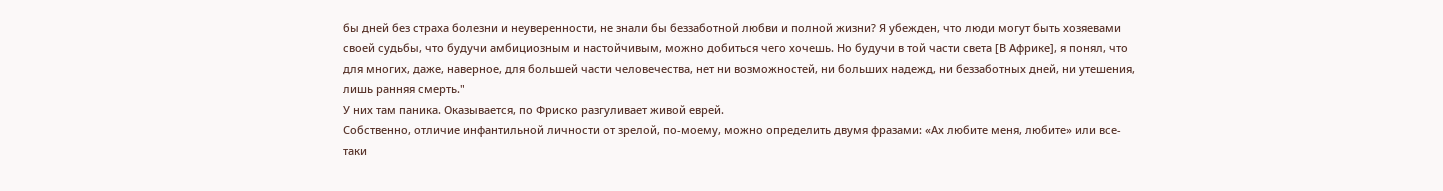бы дней без страха болезни и неуверенности, не знали бы беззаботной любви и полной жизни? Я убежден, что люди могут быть хозяевами своей судьбы, что будучи амбициозным и настойчивым, можно добиться чего хочешь. Но будучи в той части света [В Африке], я понял, что для многих, даже, наверное, для большей части человечества, нет ни возможностей, ни больших надежд, ни беззаботных дней, ни утешения, лишь ранняя смерть."
У них там паника. Оказывается, по Фриско разгуливает живой еврей.
Собственно, отличие инфантильной личности от зрелой, по-моему, можно определить двумя фразами: «Ах любите меня, любите» или все-таки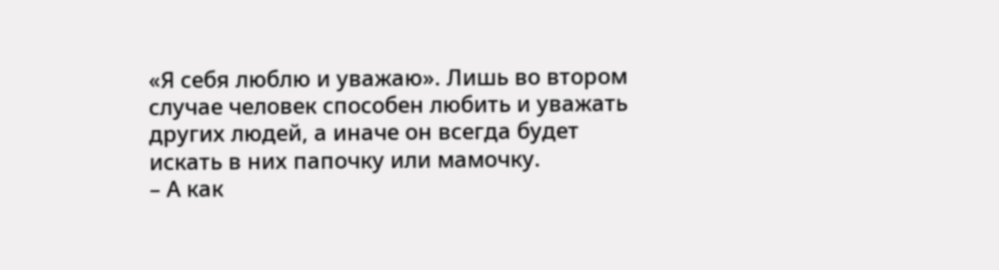«Я себя люблю и уважаю». Лишь во втором случае человек способен любить и уважать других людей, а иначе он всегда будет искать в них папочку или мамочку.
– А как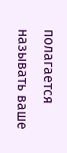полагается называть ваше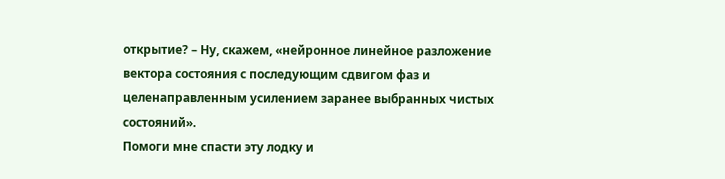открытие? – Ну, скажем, «нейронное линейное разложение вектора состояния с последующим сдвигом фаз и целенаправленным усилением заранее выбранных чистых состояний».
Помоги мне спасти эту лодку и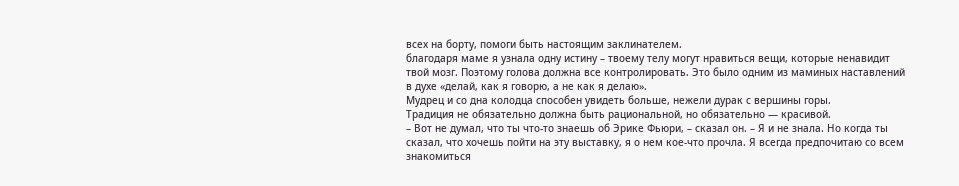всех на борту, помоги быть настоящим заклинателем.
благодаря маме я узнала одну истину – твоему телу могут нравиться вещи, которые ненавидит твой мозг. Поэтому голова должна все контролировать. Это было одним из маминых наставлений в духе «делай, как я говорю, а не как я делаю».
Мудрец и со дна колодца способен увидеть больше, нежели дурак с вершины горы.
Традиция не обязательно должна быть рациональной, но обязательно — красивой.
– Вот не думал, что ты что-то знаешь об Эрике Фьюри, – сказал он. – Я и не знала. Но когда ты сказал, что хочешь пойти на эту выставку, я о нем кое-что прочла. Я всегда предпочитаю со всем знакомиться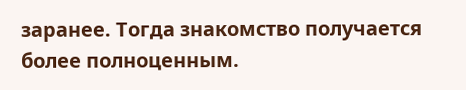заранее. Тогда знакомство получается более полноценным.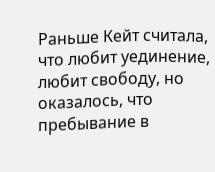Раньше Кейт считала, что любит уединение, любит свободу, но оказалось, что пребывание в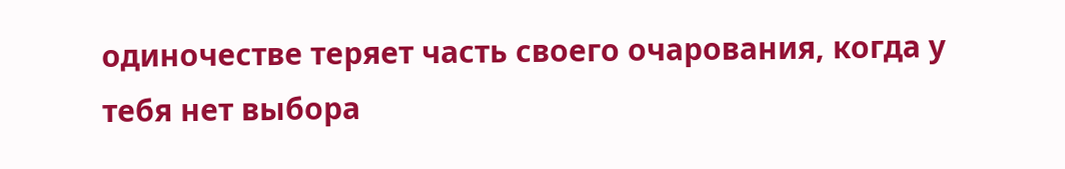одиночестве теряет часть своего очарования, когда у тебя нет выбора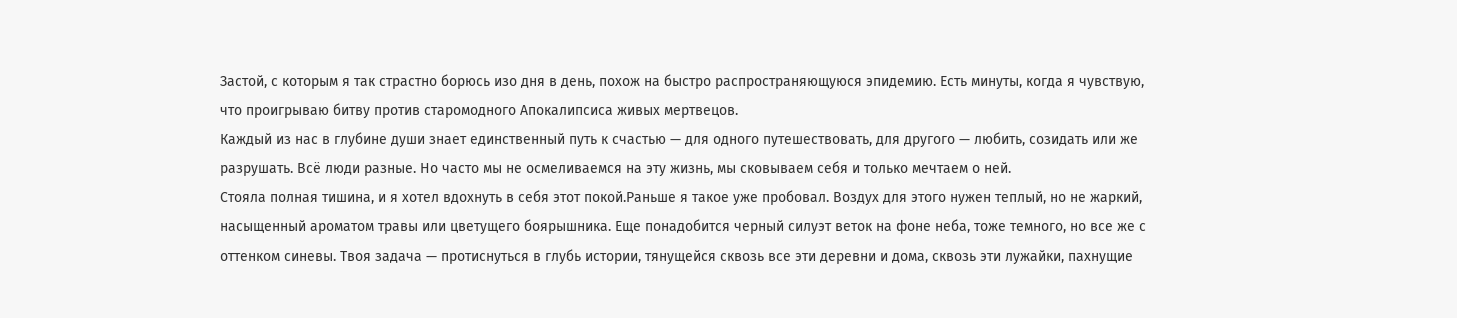Застой, с которым я так страстно борюсь изо дня в день, похож на быстро распространяющуюся эпидемию. Есть минуты, когда я чувствую, что проигрываю битву против старомодного Апокалипсиса живых мертвецов.
Каждый из нас в глубине души знает единственный путь к счастью — для одного путешествовать, для другого — любить, созидать или же разрушать. Всё люди разные. Но часто мы не осмеливаемся на эту жизнь, мы сковываем себя и только мечтаем о ней.
Стояла полная тишина, и я хотел вдохнуть в себя этот покой.Раньше я такое уже пробовал. Воздух для этого нужен теплый, но не жаркий, насыщенный ароматом травы или цветущего боярышника. Еще понадобится черный силуэт веток на фоне неба, тоже темного, но все же с оттенком синевы. Твоя задача — протиснуться в глубь истории, тянущейся сквозь все эти деревни и дома, сквозь эти лужайки, пахнущие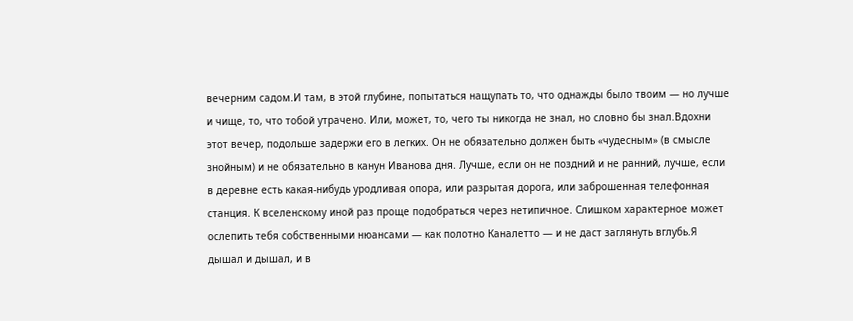вечерним садом.И там, в этой глубине, попытаться нащупать то, что однажды было твоим — но лучше и чище, то, что тобой утрачено. Или, может, то, чего ты никогда не знал, но словно бы знал.Вдохни этот вечер, подольше задержи его в легких. Он не обязательно должен быть «чудесным» (в смысле знойным) и не обязательно в канун Иванова дня. Лучше, если он не поздний и не ранний, лучше, если в деревне есть какая-нибудь уродливая опора, или разрытая дорога, или заброшенная телефонная станция. К вселенскому иной раз проще подобраться через нетипичное. Слишком характерное может ослепить тебя собственными нюансами — как полотно Каналетто — и не даст заглянуть вглубь.Я дышал и дышал, и в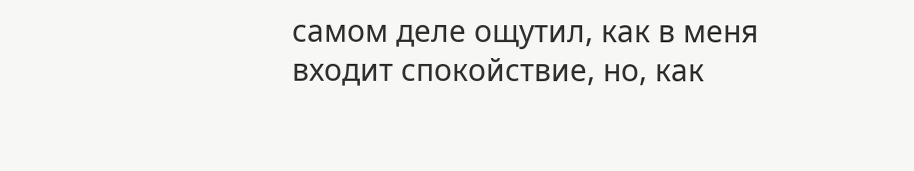самом деле ощутил, как в меня входит спокойствие, но, как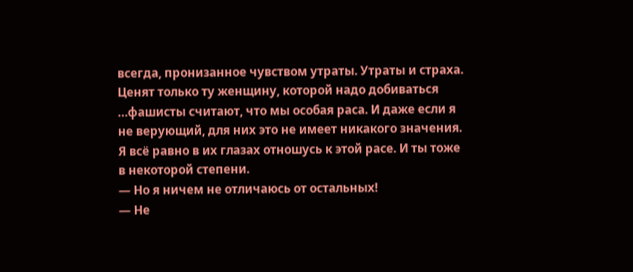всегда, пронизанное чувством утраты. Утраты и страха.
Ценят только ту женщину, которой надо добиваться
…фашисты считают, что мы особая раса. И даже если я не верующий, для них это не имеет никакого значения. Я всё равно в их глазах отношусь к этой расе. И ты тоже в некоторой степени.
— Но я ничем не отличаюсь от остальных!
— Не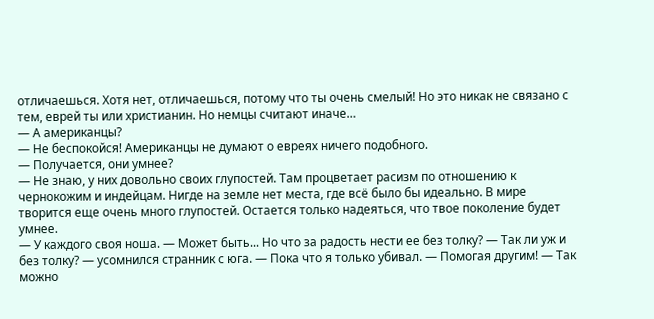отличаешься. Хотя нет, отличаешься, потому что ты очень смелый! Но это никак не связано с тем, еврей ты или христианин. Но немцы считают иначе…
— А американцы?
— Не беспокойся! Американцы не думают о евреях ничего подобного.
— Получается, они умнее?
— Не знаю, у них довольно своих глупостей. Там процветает расизм по отношению к чернокожим и индейцам. Нигде на земле нет места, где всё было бы идеально. В мире творится еще очень много глупостей. Остается только надеяться, что твое поколение будет умнее.
— У каждого своя ноша. — Может быть... Но что за радость нести ее без толку? — Так ли уж и без толку? — усомнился странник с юга. — Пока что я только убивал. — Помогая другим! — Так можно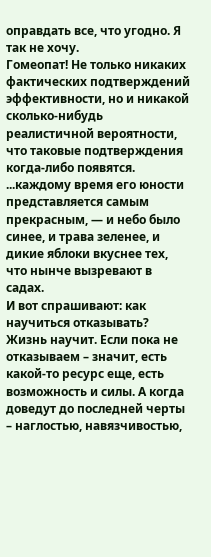оправдать все, что угодно. Я так не хочу.
Гомеопат! Не только никаких фактических подтверждений эффективности, но и никакой сколько-нибудь реалистичной вероятности, что таковые подтверждения когда-либо появятся.
...каждому время его юности представляется самым прекрасным, — и небо было синее, и трава зеленее, и дикие яблоки вкуснее тех, что нынче вызревают в садах.
И вот спрашивают: как научиться отказывать? Жизнь научит. Если пока не отказываем – значит, есть какой-то ресурс еще, есть возможность и силы. А когда доведут до последней черты – наглостью, навязчивостью,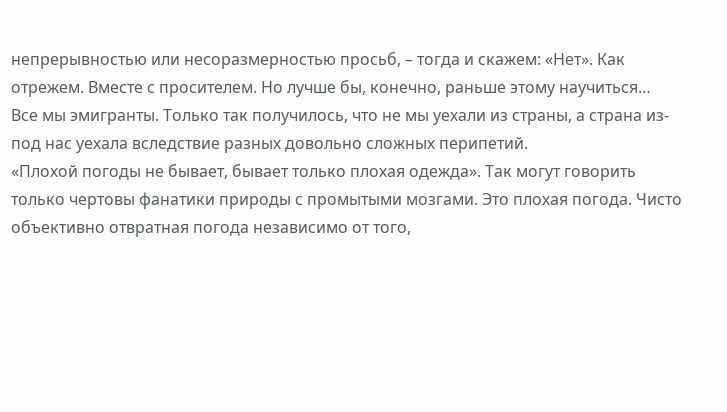непрерывностью или несоразмерностью просьб, – тогда и скажем: «Нет». Как отрежем. Вместе с просителем. Но лучше бы, конечно, раньше этому научиться…
Все мы эмигранты. Только так получилось, что не мы уехали из страны, а страна из-под нас уехала вследствие разных довольно сложных перипетий.
«Плохой погоды не бывает, бывает только плохая одежда». Так могут говорить только чертовы фанатики природы с промытыми мозгами. Это плохая погода. Чисто объективно отвратная погода независимо от того,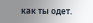как ты одет.